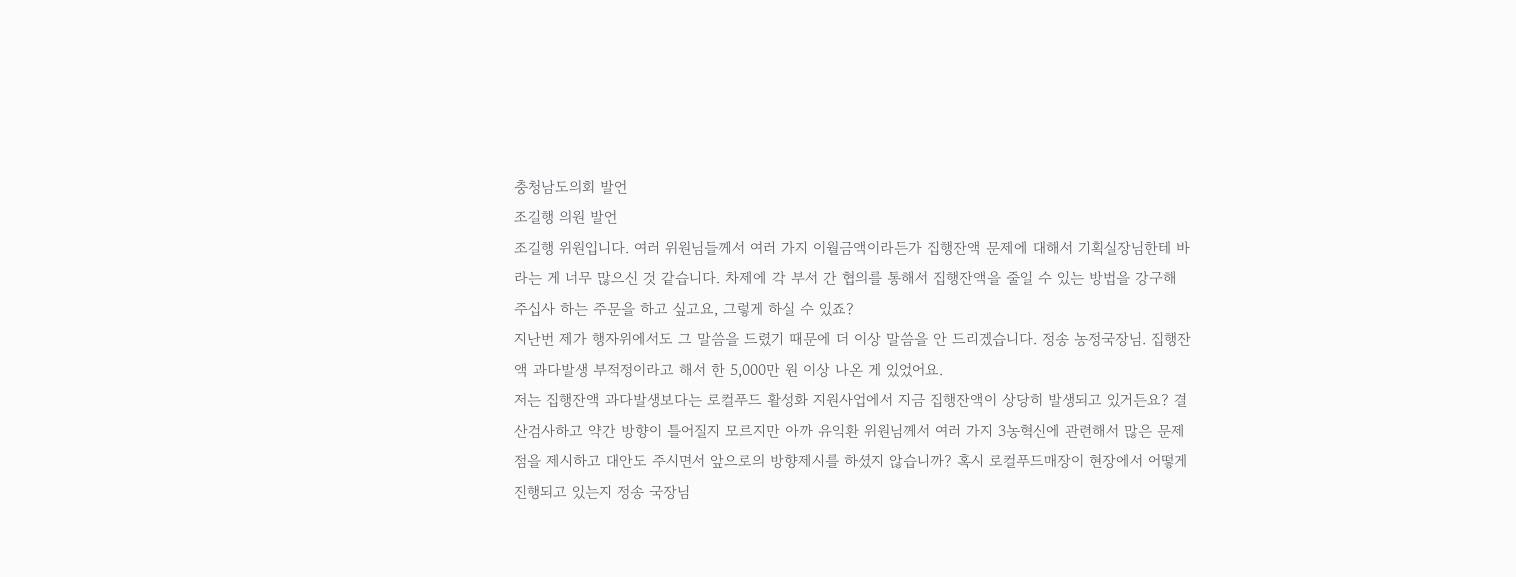충청남도의회 발언
조길행 의원 발언
조길행 위원입니다. 여러 위원님들께서 여러 가지 이월금액이라든가 집행잔액 문제에 대해서 기획실장님한테 바라는 게 너무 많으신 것 같습니다. 차제에 각 부서 간 협의를 통해서 집행잔액을 줄일 수 있는 방법을 강구해 주십사 하는 주문을 하고 싶고요, 그렇게 하실 수 있죠?
지난번 제가 행자위에서도 그 말씀을 드렸기 때문에 더 이상 말씀을 안 드리겠습니다. 정송 농정국장님. 집행잔액 과다발생 부적정이라고 해서 한 5,000만 원 이상 나온 게 있었어요.
저는 집행잔액 과다발생보다는 로컬푸드 활성화 지원사업에서 지금 집행잔액이 상당히 발생되고 있거든요? 결산검사하고 약간 방향이 틀어질지 모르지만 아까 유익환 위원님께서 여러 가지 3농혁신에 관련해서 많은 문제점을 제시하고 대안도 주시면서 앞으로의 방향제시를 하셨지 않습니까? 혹시 로컬푸드매장이 현장에서 어떻게 진행되고 있는지 정송 국장님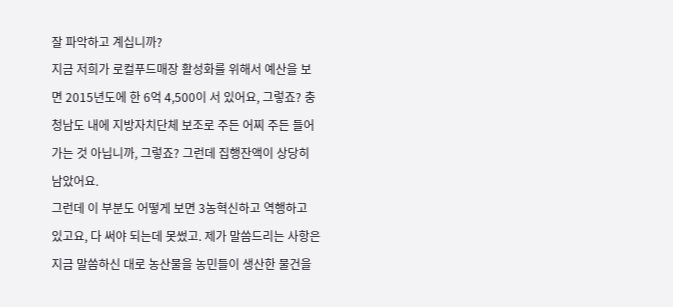잘 파악하고 계십니까?
지금 저희가 로컬푸드매장 활성화를 위해서 예산을 보면 2015년도에 한 6억 4,500이 서 있어요, 그렇죠? 충청남도 내에 지방자치단체 보조로 주든 어찌 주든 들어가는 것 아닙니까, 그렇죠? 그런데 집행잔액이 상당히 남았어요.
그런데 이 부분도 어떻게 보면 3농혁신하고 역행하고 있고요, 다 써야 되는데 못썼고. 제가 말씀드리는 사항은 지금 말씀하신 대로 농산물을 농민들이 생산한 물건을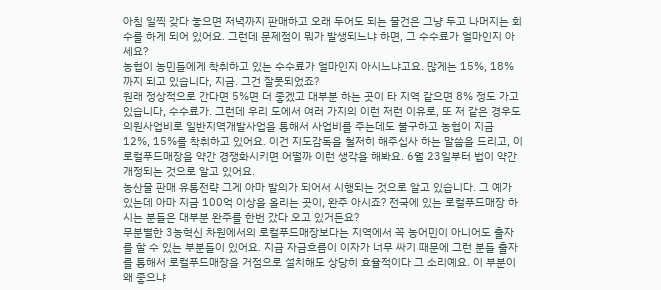아침 일찍 갖다 놓으면 저녁까지 판매하고 오래 두어도 되는 물건은 그냥 두고 나머지는 회수를 하게 되어 있어요. 그런데 문제점이 뭐가 발생되느냐 하면, 그 수수료가 얼마인지 아세요?
농협이 농민들에게 착취하고 있는 수수료가 얼마인지 아시느냐고요. 많게는 15%, 18%까지 되고 있습니다, 지금. 그건 잘못되었죠?
원래 정상적으로 간다면 5%면 더 좋겠고 대부분 하는 곳이 타 지역 같으면 8% 정도 가고 있습니다, 수수료가. 그런데 우리 도에서 여러 가지의 이런 저런 이유로, 또 저 같은 경우도 의원사업비로 일반지역개발사업을 통해서 사업비를 주는데도 불구하고 농협이 지금 12%, 15%를 착취하고 있어요. 이건 지도감독을 철저히 해주십사 하는 말씀을 드리고, 이 로컬푸드매장을 약간 경쟁화시키면 어떨까 이런 생각을 해봐요. 6월 23일부터 법이 약간 개정되는 것으로 알고 있어요.
농산물 판매 유통전략 그게 아마 발의가 되어서 시행되는 것으로 알고 있습니다. 그 예가 있는데 아마 지금 100억 이상을 올리는 곳이, 완주 아시죠? 전국에 있는 로컬푸드매장 하시는 분들은 대부분 완주를 한번 갔다 오고 있거든요?
무분별한 3농혁신 차원에서의 로컬푸드매장보다는 지역에서 꼭 농어민이 아니어도 출자를 할 수 있는 부분들이 있어요. 지금 자금흐름이 이자가 너무 싸기 때문에 그런 분들 출자를 통해서 로컬푸드매장을 거점으로 설치해도 상당히 효율적이다 그 소리예요. 이 부분이 왜 좋으냐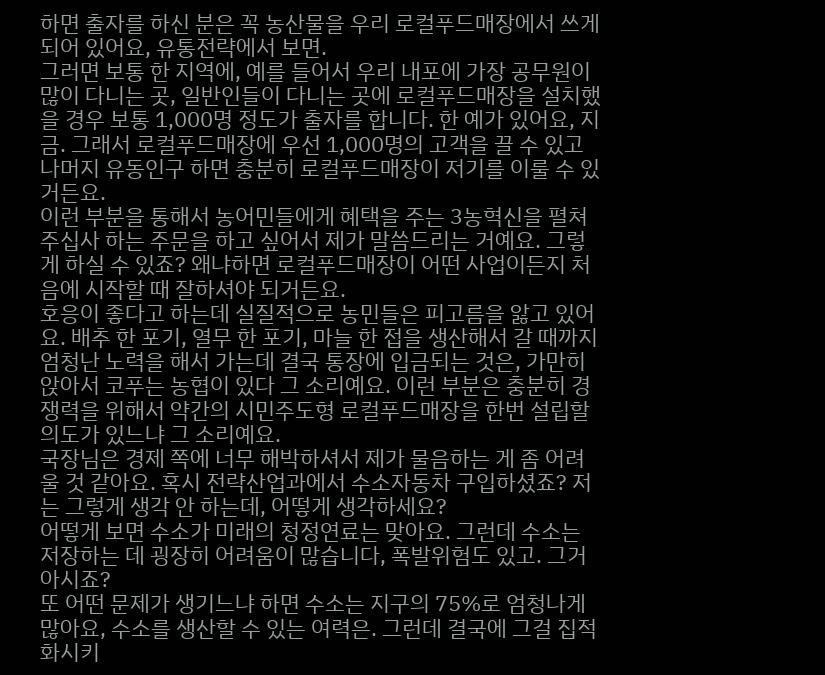하면 출자를 하신 분은 꼭 농산물을 우리 로컬푸드매장에서 쓰게 되어 있어요, 유통전략에서 보면.
그러면 보통 한 지역에, 예를 들어서 우리 내포에 가장 공무원이 많이 다니는 곳, 일반인들이 다니는 곳에 로컬푸드매장을 설치했을 경우 보통 1,000명 정도가 출자를 합니다. 한 예가 있어요, 지금. 그래서 로컬푸드매장에 우선 1,000명의 고객을 끌 수 있고 나머지 유동인구 하면 충분히 로컬푸드매장이 저기를 이룰 수 있거든요.
이런 부분을 통해서 농어민들에게 혜택을 주는 3농혁신을 펼쳐주십사 하는 주문을 하고 싶어서 제가 말씀드리는 거예요. 그렇게 하실 수 있죠? 왜냐하면 로컬푸드매장이 어떤 사업이든지 처음에 시작할 때 잘하셔야 되거든요.
호응이 좋다고 하는데 실질적으로 농민들은 피고름을 앓고 있어요. 배추 한 포기, 열무 한 포기, 마늘 한 접을 생산해서 갈 때까지 엄청난 노력을 해서 가는데 결국 통장에 입금되는 것은, 가만히 앉아서 코푸는 농협이 있다 그 소리예요. 이런 부분은 충분히 경쟁력을 위해서 약간의 시민주도형 로컬푸드매장을 한번 설립할 의도가 있느냐 그 소리예요.
국장님은 경제 쪽에 너무 해박하셔서 제가 물음하는 게 좀 어려울 것 같아요. 혹시 전략산업과에서 수소자동차 구입하셨죠? 저는 그렇게 생각 안 하는데, 어떻게 생각하세요?
어떻게 보면 수소가 미래의 청정연료는 맞아요. 그런데 수소는 저장하는 데 굉장히 어려움이 많습니다, 폭발위험도 있고. 그거 아시죠?
또 어떤 문제가 생기느냐 하면 수소는 지구의 75%로 엄청나게 많아요, 수소를 생산할 수 있는 여력은. 그런데 결국에 그걸 집적화시키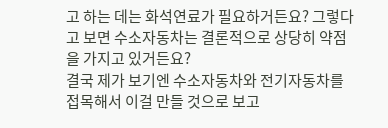고 하는 데는 화석연료가 필요하거든요? 그렇다고 보면 수소자동차는 결론적으로 상당히 약점을 가지고 있거든요?
결국 제가 보기엔 수소자동차와 전기자동차를 접목해서 이걸 만들 것으로 보고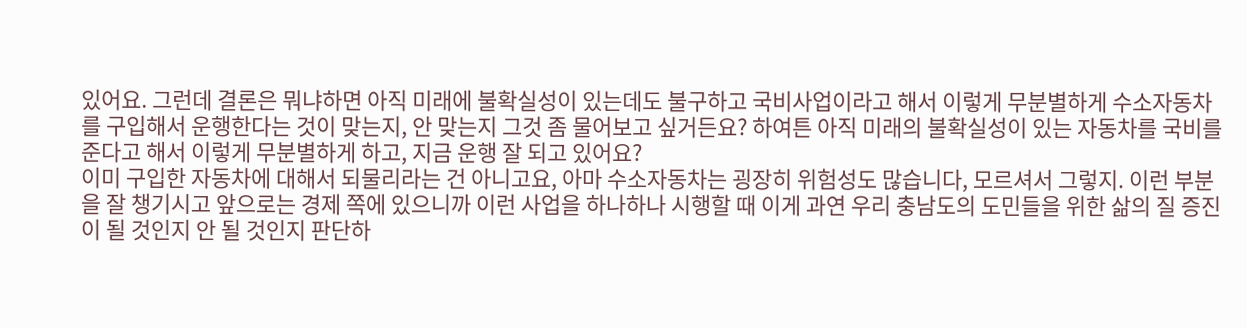있어요. 그런데 결론은 뭐냐하면 아직 미래에 불확실성이 있는데도 불구하고 국비사업이라고 해서 이렇게 무분별하게 수소자동차를 구입해서 운행한다는 것이 맞는지, 안 맞는지 그것 좀 물어보고 싶거든요? 하여튼 아직 미래의 불확실성이 있는 자동차를 국비를 준다고 해서 이렇게 무분별하게 하고, 지금 운행 잘 되고 있어요?
이미 구입한 자동차에 대해서 되물리라는 건 아니고요, 아마 수소자동차는 굉장히 위험성도 많습니다, 모르셔서 그렇지. 이런 부분을 잘 챙기시고 앞으로는 경제 쪽에 있으니까 이런 사업을 하나하나 시행할 때 이게 과연 우리 충남도의 도민들을 위한 삶의 질 증진이 될 것인지 안 될 것인지 판단하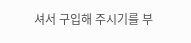셔서 구입해 주시기를 부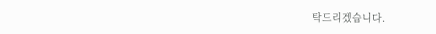탁드리겠습니다.